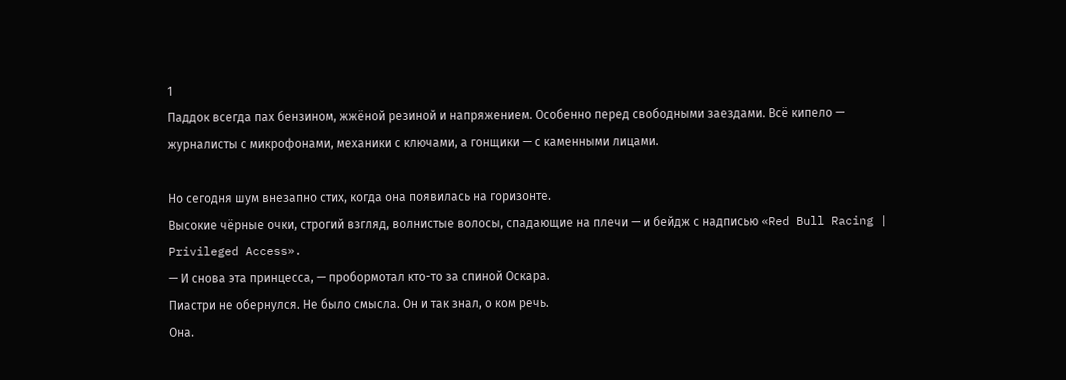1
Паддок всегда пах бензином, жжёной резиной и напряжением. Особенно перед свободными заездами. Всё кипело — журналисты с микрофонами, механики с ключами, а гонщики — с каменными лицами.

Но сегодня шум внезапно стих, когда она появилась на горизонте.
Высокие чёрные очки, строгий взгляд, волнистые волосы, спадающие на плечи — и бейдж с надписью «Red Bull Racing | Privileged Access».
— И снова эта принцесса, — пробормотал кто-то за спиной Оскара.
Пиастри не обернулся. Не было смысла. Он и так знал, о ком речь.
Она.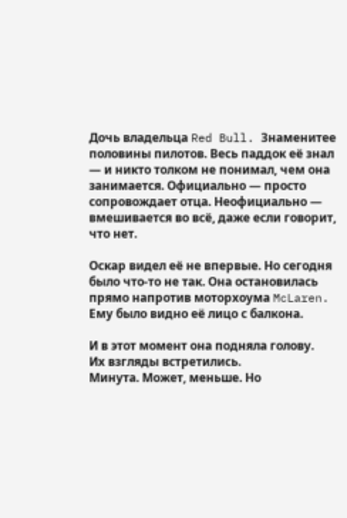Дочь владельца Red Bull. Знаменитее половины пилотов. Весь паддок её знал — и никто толком не понимал, чем она занимается. Официально — просто сопровождает отца. Неофициально — вмешивается во всё, даже если говорит, что нет.

Оскар видел её не впервые. Но сегодня было что-то не так. Она остановилась прямо напротив моторхоума McLaren. Ему было видно её лицо с балкона.

И в этот момент она подняла голову.
Их взгляды встретились.
Минута. Может, меньше. Но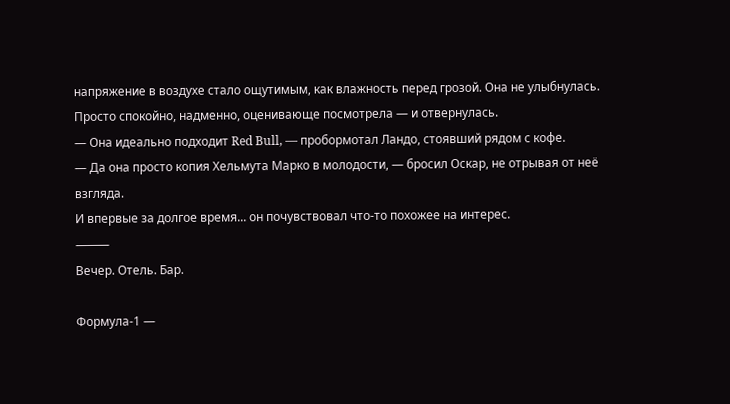напряжение в воздухе стало ощутимым, как влажность перед грозой. Она не улыбнулась. Просто спокойно, надменно, оценивающе посмотрела — и отвернулась.
— Она идеально подходит Red Bull, — пробормотал Ландо, стоявший рядом с кофе.
— Да она просто копия Хельмута Марко в молодости, — бросил Оскар, не отрывая от неё взгляда.
И впервые за долгое время... он почувствовал что-то похожее на интерес.
⸻
Вечер. Отель. Бар.

Формула-1 —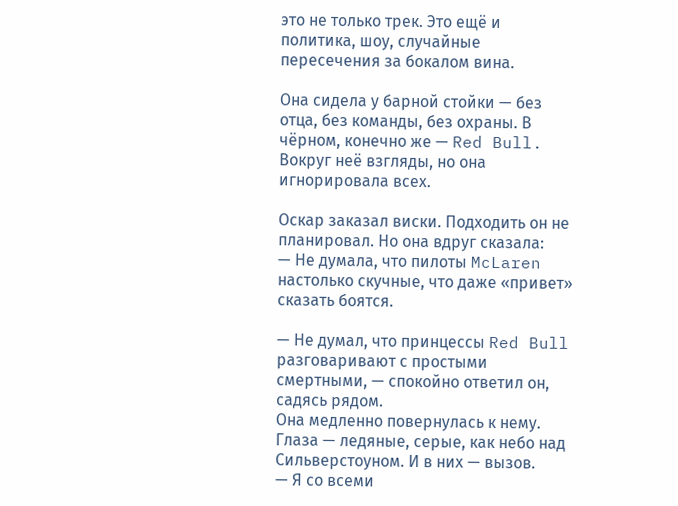это не только трек. Это ещё и политика, шоу, случайные пересечения за бокалом вина.

Она сидела у барной стойки — без отца, без команды, без охраны. В чёрном, конечно же — Red Bull. Вокруг неё взгляды, но она игнорировала всех.

Оскар заказал виски. Подходить он не планировал. Но она вдруг сказала:
— Не думала, что пилоты McLaren настолько скучные, что даже «привет» сказать боятся.

— Не думал, что принцессы Red Bull разговаривают с простыми смертными, — спокойно ответил он, садясь рядом.
Она медленно повернулась к нему. Глаза — ледяные, серые, как небо над Сильверстоуном. И в них — вызов.
— Я со всеми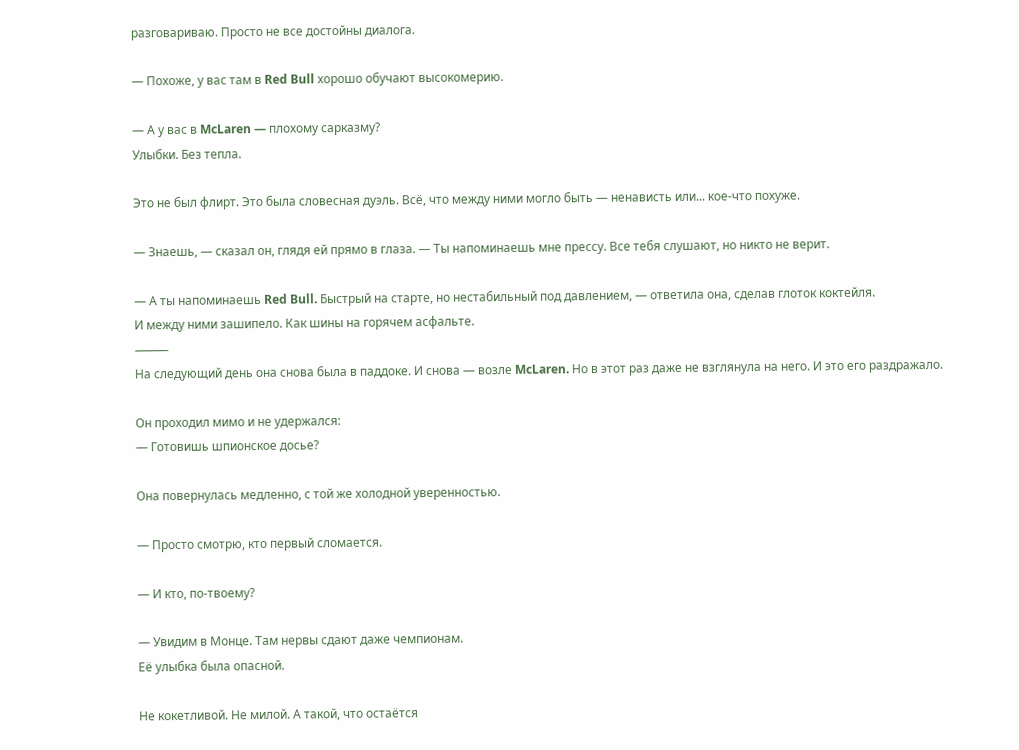разговариваю. Просто не все достойны диалога.

— Похоже, у вас там в Red Bull хорошо обучают высокомерию.

— А у вас в McLaren — плохому сарказму?
Улыбки. Без тепла.

Это не был флирт. Это была словесная дуэль. Всё, что между ними могло быть — ненависть или... кое-что похуже.

— Знаешь, — сказал он, глядя ей прямо в глаза. — Ты напоминаешь мне прессу. Все тебя слушают, но никто не верит.

— А ты напоминаешь Red Bull. Быстрый на старте, но нестабильный под давлением, — ответила она, сделав глоток коктейля.
И между ними зашипело. Как шины на горячем асфальте.
⸻
На следующий день она снова была в паддоке. И снова — возле McLaren. Но в этот раз даже не взглянула на него. И это его раздражало.

Он проходил мимо и не удержался:
— Готовишь шпионское досье?

Она повернулась медленно, с той же холодной уверенностью.

— Просто смотрю, кто первый сломается.

— И кто, по-твоему?

— Увидим в Монце. Там нервы сдают даже чемпионам.
Её улыбка была опасной.

Не кокетливой. Не милой. А такой, что остаётся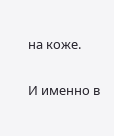на коже.

И именно в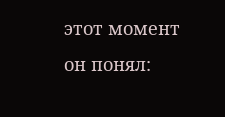этот момент он понял: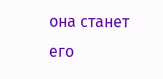она станет его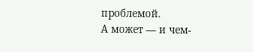проблемой.
А может — и чем-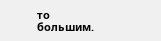то большим.